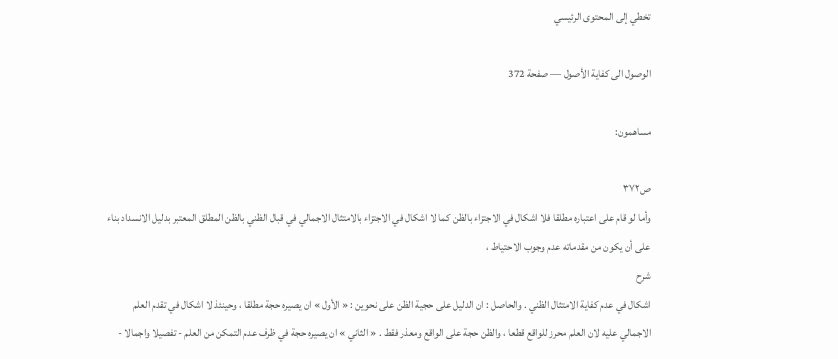تخطي إلى المحتوى الرئيسي

الوصول الى كفاية الأصول — صفحة 372

مساهمون:

ص٣٧٢
وأما لو قام على اعتباره مطلقا فلا اشكال في الاجتزاء بالظن كما لا اشكال في الاجتزاء بالامتثال الاجمالي في قبال الظني بالظن المطلق المعتبر بدليل الانسداد بناء على أن يكون من مقدماته عدم وجوب الاحتياط ،
شرح
اشكال في عدم كفاية الامتثال الظني . والحاصل : ان الدليل على حجية الظن على نحوين : « الأول » ان يصيره حجة مطلقا ، وحينئذ لا اشكال في تقدم العلم الاجمالي عليه لان العلم محرز للواقع قطعا ، والظن حجة على الواقع ومعذر فقط . « الثاني » ان يصيره حجة في ظرف عدم التمكن من العلم - تفصيلا واجمالا -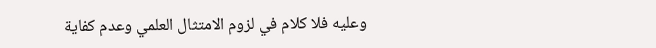وعليه فلا كلام في لزوم الامتثال العلمي وعدم كفاية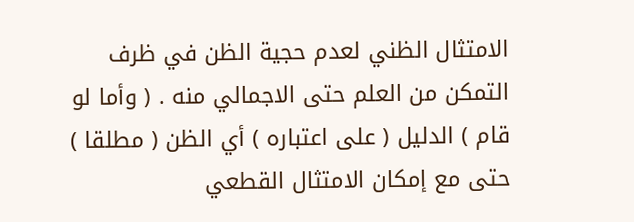الامتثال الظني لعدم حجية الظن في ظرف التمكن من العلم حتى الاجمالي منه . ( وأما لو قام ) الدليل ( على اعتباره ) أي الظن ( مطلقا ) حتى مع إمكان الامتثال القطعي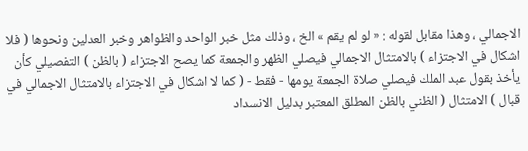الاجمالي ، وهذا مقابل لقوله : « لو لم يقم » الخ ، وذلك مثل خبر الواحد والظواهر وخبر العدلين ونحوها ( فلا اشكال في الاجتزاء ) بالامتثال الاجمالي فيصلي الظهر والجمعة كما يصح الاجتزاء ( بالظن ) التفصيلي كأن يأخذ بقول عبد الملك فيصلي صلاة الجمعة يومها - فقط - ( كما لا اشكال في الاجتزاء بالامتثال الاجمالي في قبال ) الامتثال ( الظني بالظن المطلق المعتبر بدليل الانسداد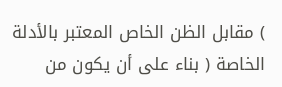) مقابل الظن الخاص المعتبر بالأدلة الخاصة ( بناء على أن يكون من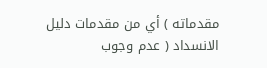مقدماته ) أي من مقدمات دليل الانسداد ( عدم وجوب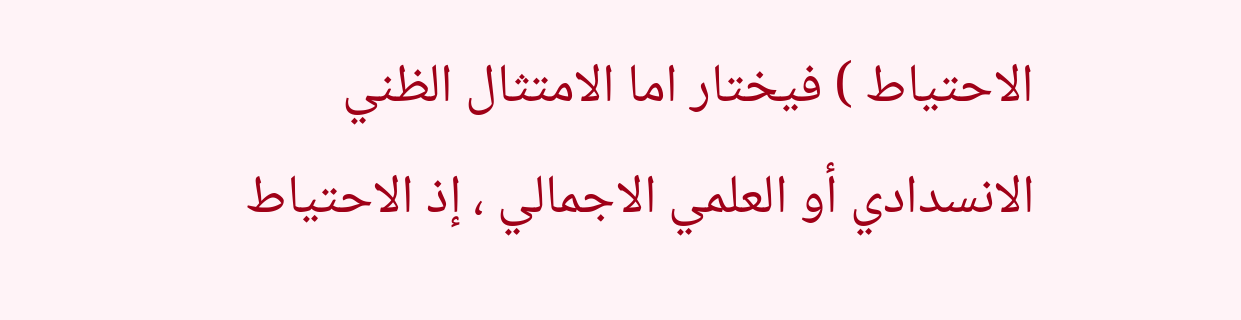الاحتياط ) فيختار اما الامتثال الظني الانسدادي أو العلمي الاجمالي ، إذ الاحتياط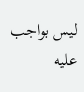ليس بواجب عليه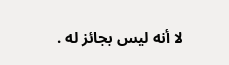لا أنه ليس بجائز له .